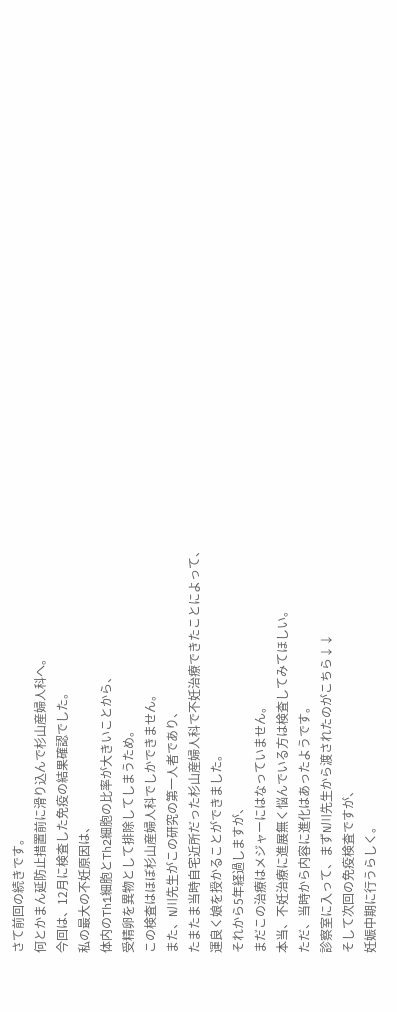さて前回の続きです。
何とかまん延防止措置前に滑り込んで杉山産婦人科へ。
今回は、12月に検査した免疫の結果確認でした。
私の最大の不妊原因は、
体内のTh1細胞とTh2細胞の比率が大きいことから、
受精卵を異物として排除してしまうため。
この検査はほぼ杉山産婦人科でしかできません。
また、N川先生がこの研究の第一人者であり、
たまたま当時自宅近所だった杉山産婦人科で不妊治療できたことによって、
運良く娘を授かることができました。
それから5年経過しますが、
まだこの治療はメジャーにはなっていません。
本当、不妊治療に進展無く悩んでいる方は検査してみてほしい。
ただ、当時から内容に進化はあったようです。
診察室に入って、まずN川先生から渡されたのがこちら↓↓
そして次回の免疫検査ですが、
妊娠中期に行うらしく。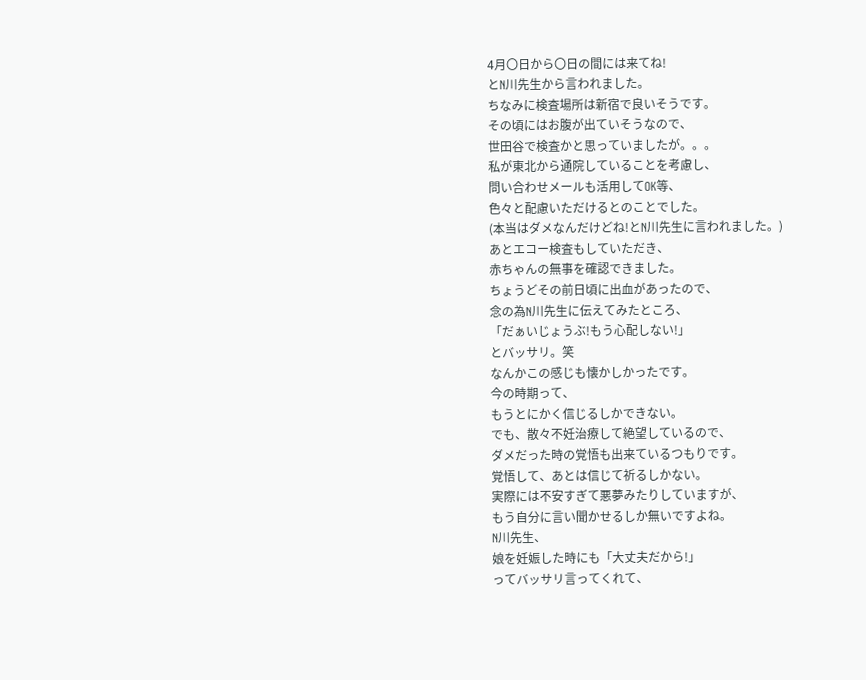4月〇日から〇日の間には来てね!
とN川先生から言われました。
ちなみに検査場所は新宿で良いそうです。
その頃にはお腹が出ていそうなので、
世田谷で検査かと思っていましたが。。。
私が東北から通院していることを考慮し、
問い合わせメールも活用してOK等、
色々と配慮いただけるとのことでした。
(本当はダメなんだけどね!とN川先生に言われました。)
あとエコー検査もしていただき、
赤ちゃんの無事を確認できました。
ちょうどその前日頃に出血があったので、
念の為N川先生に伝えてみたところ、
「だぁいじょうぶ!もう心配しない!」
とバッサリ。笑
なんかこの感じも懐かしかったです。
今の時期って、
もうとにかく信じるしかできない。
でも、散々不妊治療して絶望しているので、
ダメだった時の覚悟も出来ているつもりです。
覚悟して、あとは信じて祈るしかない。
実際には不安すぎて悪夢みたりしていますが、
もう自分に言い聞かせるしか無いですよね。
N川先生、
娘を妊娠した時にも「大丈夫だから!」
ってバッサリ言ってくれて、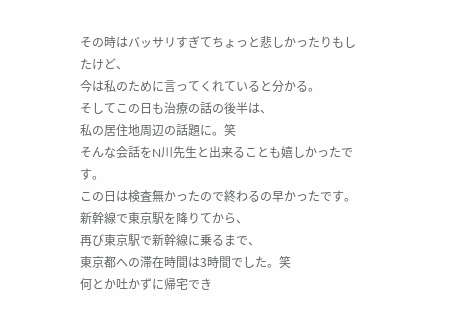その時はバッサリすぎてちょっと悲しかったりもしたけど、
今は私のために言ってくれていると分かる。
そしてこの日も治療の話の後半は、
私の居住地周辺の話題に。笑
そんな会話をN川先生と出来ることも嬉しかったです。
この日は検査無かったので終わるの早かったです。
新幹線で東京駅を降りてから、
再び東京駅で新幹線に乗るまで、
東京都への滞在時間は3時間でした。笑
何とか吐かずに帰宅でき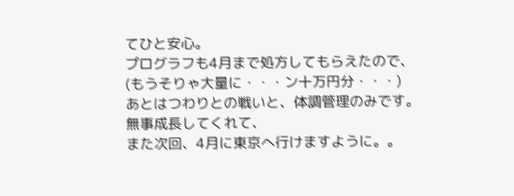てひと安心。
プログラフも4月まで処方してもらえたので、
(もうそりゃ大量に・・・ン十万円分・・・)
あとはつわりとの戦いと、体調管理のみです。
無事成長してくれて、
また次回、4月に東京へ行けますように。。